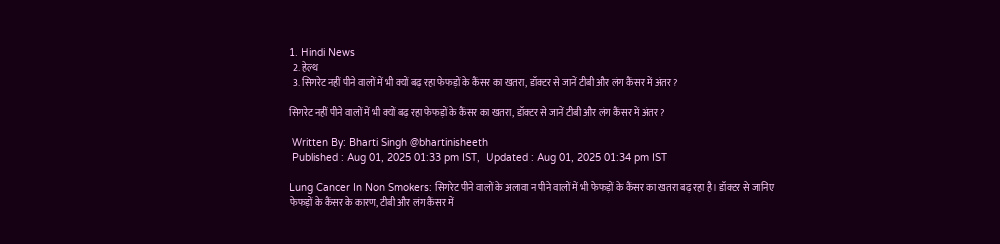1. Hindi News
  2. हेल्थ
  3. सिगरेट नहीं पीने वालों में भी क्यों बढ़ रहा फेफड़ों के कैंसर का खतरा, डॉक्टर से जानें टीबी और लंग कैंसर में अंतर?

सिगरेट नहीं पीने वालों में भी क्यों बढ़ रहा फेफड़ों के कैंसर का खतरा, डॉक्टर से जानें टीबी और लंग कैंसर में अंतर?

 Written By: Bharti Singh @bhartinisheeth
 Published : Aug 01, 2025 01:33 pm IST,  Updated : Aug 01, 2025 01:34 pm IST

Lung Cancer In Non Smokers: सिगरेट पीने वालों के अलावा न पीने वालों में भी फेफड़ों के कैंसर का खतरा बढ़ रहा है। डॉक्टर से जानिए फेफड़ों के कैंसर के कारण, टीबी और लंग कैंसर में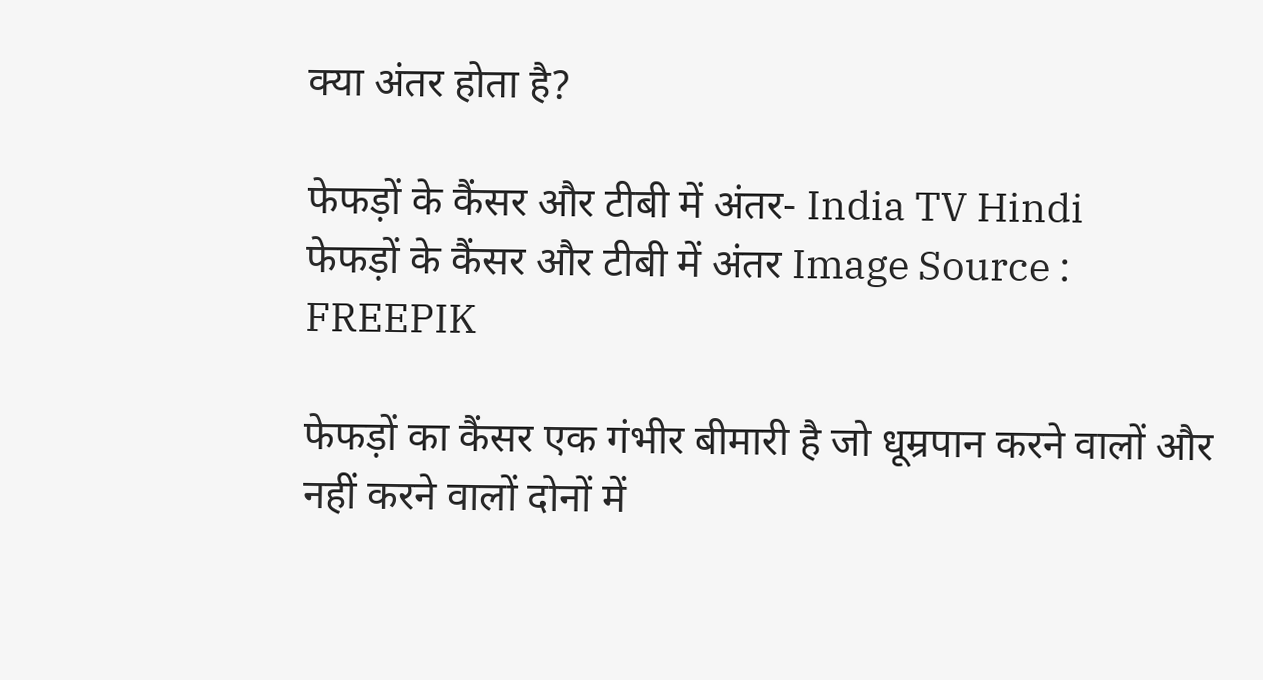क्या अंतर होता है?

फेफड़ों के कैंसर और टीबी में अंतर- India TV Hindi
फेफड़ों के कैंसर और टीबी में अंतर Image Source : FREEPIK

फेफड़ों का कैंसर एक गंभीर बीमारी है जो धूम्रपान करने वालों और नहीं करने वालों दोनों में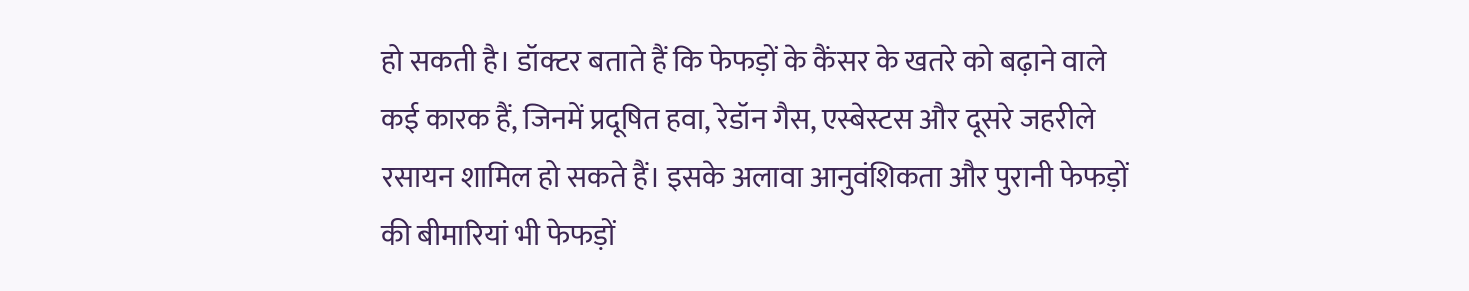हो सकती है। डॉक्टर बताते हैं कि फेफड़ों के कैंसर के खतरे को बढ़ाने वाले कई कारक हैं, जिनमें प्रदूषित हवा, रेडॉन गैस, एस्बेस्टस और दूसरे जहरीले रसायन शामिल हो सकते हैं। इसके अलावा आनुवंशिकता और पुरानी फेफड़ों की बीमारियां भी फेफड़ों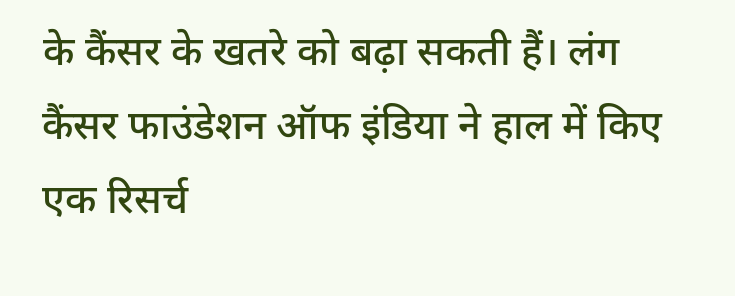के कैंसर के खतरे को बढ़ा सकती हैं। लंग कैंसर फाउंडेशन ऑफ इंडिया ने हाल में किए एक रिसर्च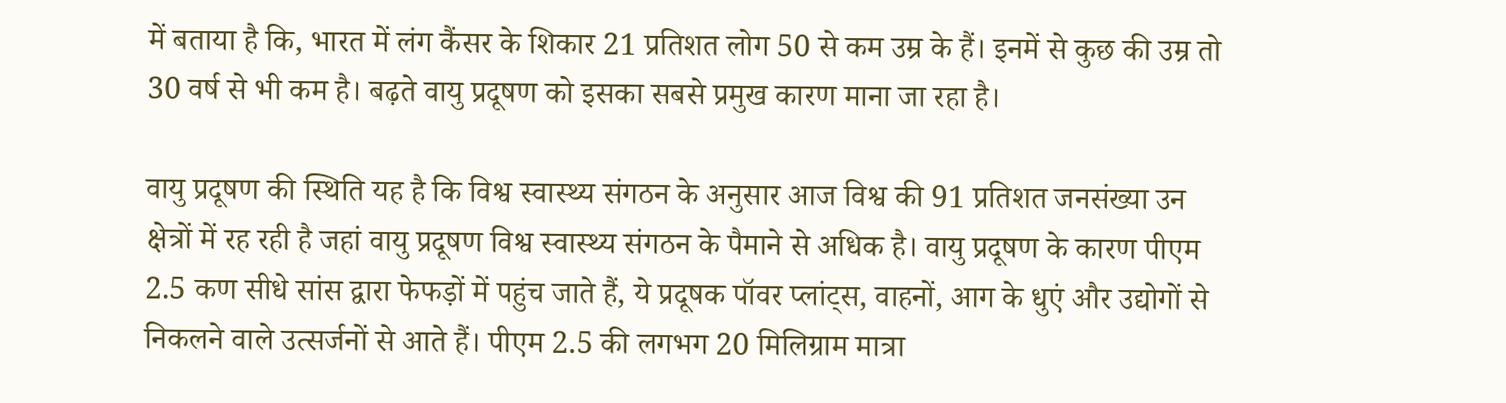में बताया है कि, भारत में लंग कैंसर के शिकार 21 प्रतिशत लोग 50 से कम उम्र के हैं। इनमें से कुछ की उम्र तो 30 वर्ष से भी कम है। बढ़ते वायु प्रदूषण को इसका सबसे प्रमुख कारण माना जा रहा है।

वायु प्रदूषण की स्थिति यह है कि विश्व स्वास्थ्य संगठन के अनुसार आज विश्व की 91 प्रतिशत जनसंख्या उन क्षेत्रों में रह रही है जहां वायु प्रदूषण विश्व स्वास्थ्य संगठन के पैमाने से अधिक है। वायु प्रदूषण के कारण पीएम 2.5 कण सीधे सांस द्वारा फेफड़ों में पहुंच जाते हैं, ये प्रदूषक पॉवर प्लांट्स, वाहनों, आग के धुएं और उद्योगों से निकलने वाले उत्सर्जनों से आते हैं। पीएम 2.5 की लगभग 20 मिलिग्राम मात्रा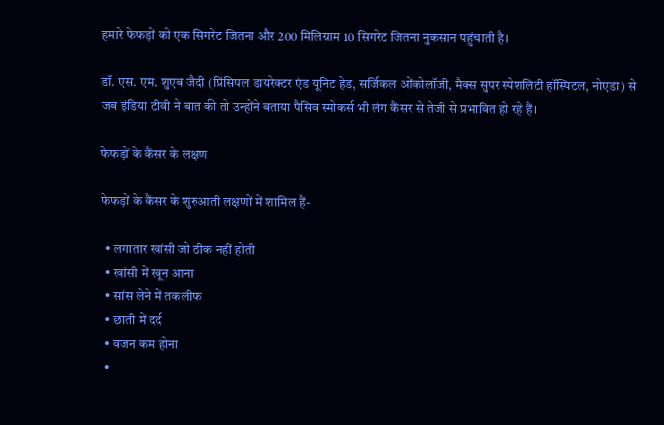हमारे फेफड़ों को एक सिगरेट जितना और 200 मिलिग्राम 10 सिगरेट जितना नुकसान पहुंचाती है।

डॉ. एस. एम. शुएब जैदी (प्रिंसिपल डायरेक्टर एंड यूनिट हेड, सर्जिकल ओंकोलॉजी, मैक्स सुपर स्पेशलिटी हॉस्पिटल, नोएडा) से जब इंडिया टीवी ने बात की तो उन्होंने बताया पैसिव स्मोकर्स भी लंग कैंसर से तेजी से प्रभावित हो रहे हैं।

फेफड़ों के कैंसर के लक्षण

फेफड़ों के कैंसर के शुरुआती लक्षणों में शामिल हैं-

  • लगातार खांसी जो ठीक नहीं होती
  • खांसी में खून आना
  • सांस लेने में तकलीफ
  • छाती में दर्द
  • वजन कम होना
  •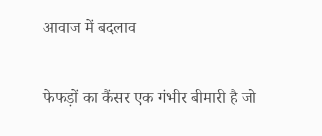आवाज में बदलाव

फेफड़ों का कैंसर एक गंभीर बीमारी है जो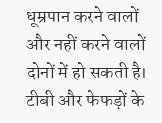धूम्रपान करने वालों और नहीं करने वालों दोनों में हो सकती है। टीबी और फेफड़ों के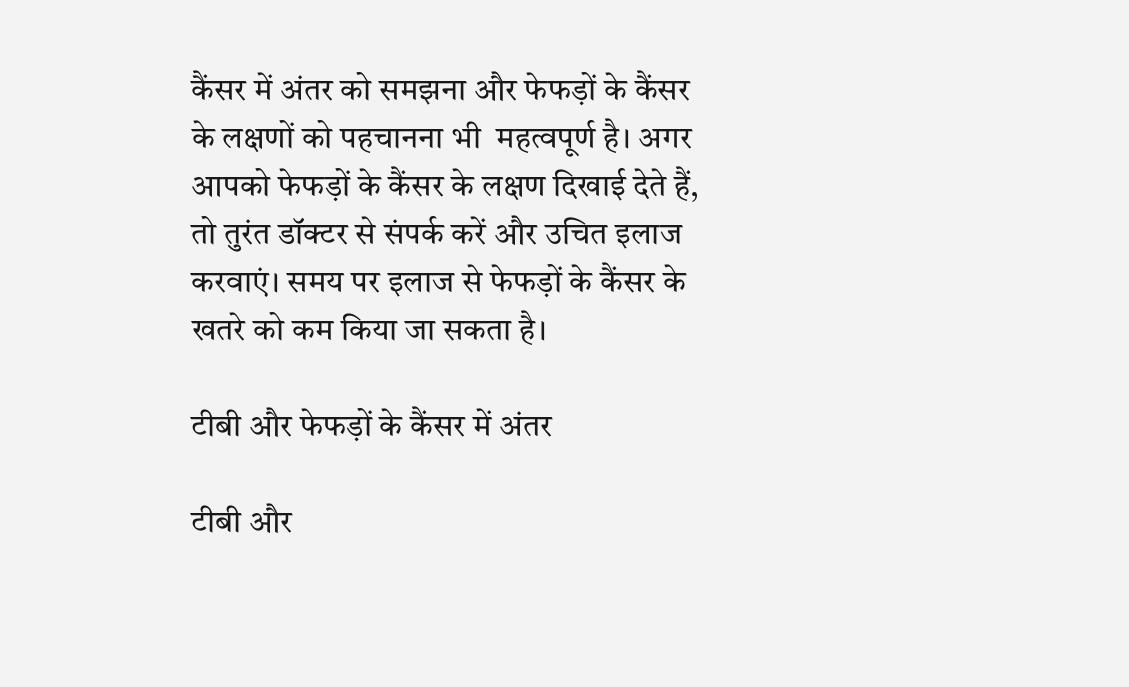कैंसर में अंतर को समझना और फेफड़ों के कैंसर के लक्षणों को पहचानना भी  महत्वपूर्ण है। अगर आपको फेफड़ों के कैंसर के लक्षण दिखाई देते हैं, तो तुरंत डॉक्टर से संपर्क करें और उचित इलाज करवाएं। समय पर इलाज से फेफड़ों के कैंसर के खतरे को कम किया जा सकता है।

टीबी और फेफड़ों के कैंसर में अंतर

टीबी और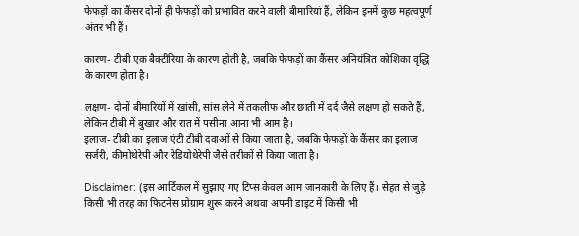फेफड़ों का कैंसर दोनों ही फेफड़ों को प्रभावित करने वाली बीमारियां हैं, लेकिन इनमें कुछ महत्वपूर्ण अंतर भी हैं।

कारण- टीबी एक बैक्टीरिया के कारण होती है, जबकि फेफड़ों का कैंसर अनियंत्रित कोशिका वृद्धि के कारण होता है।

लक्षण- दोनों बीमारियों में खांसी, सांस लेने में तकलीफ और छाती में दर्द जैसे लक्षण हो सकते हैं, लेकिन टीबी में बुखार और रात में पसीना आना भी आम है।
इलाज- टीबी का इलाज एंटी टीबी दवाओं से किया जाता है, जबकि फेफड़ों के कैंसर का इलाज सर्जरी, कीमोथेरेपी और रेडियोथेरेपी जैसे तरीकों से किया जाता है।

Disclaimer: (इस आर्टिकल में सुझाए गए टिप्स केवल आम जानकारी के लिए हैं। सेहत से जुड़े किसी भी तरह का फिटनेस प्रोग्राम शुरू करने अथवा अपनी डाइट में किसी भी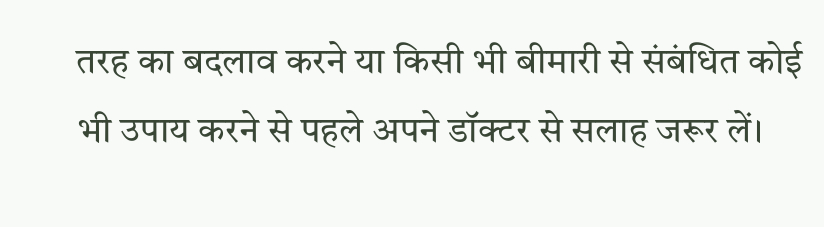तरह का बदलाव करने या किसी भी बीमारी से संबंधित कोई भी उपाय करने से पहले अपने डॉक्टर से सलाह जरूर लें।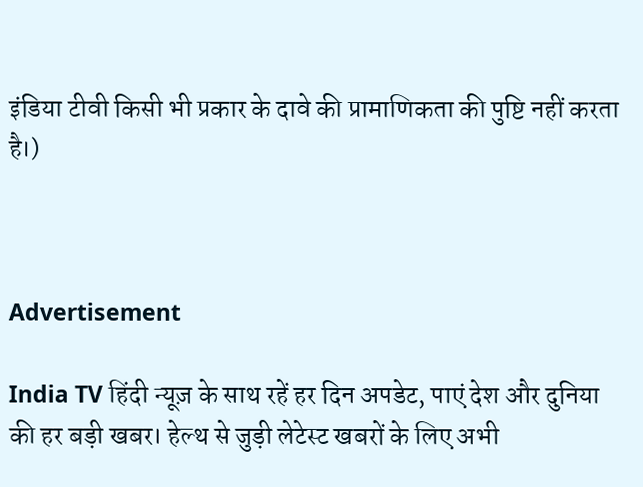इंडिया टीवी किसी भी प्रकार के दावे की प्रामाणिकता की पुष्टि नहीं करता है।)



Advertisement

India TV हिंदी न्यूज़ के साथ रहें हर दिन अपडेट, पाएं देश और दुनिया की हर बड़ी खबर। हेल्थ से जुड़ी लेटेस्ट खबरों के लिए अभी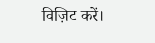विज़िट करें।